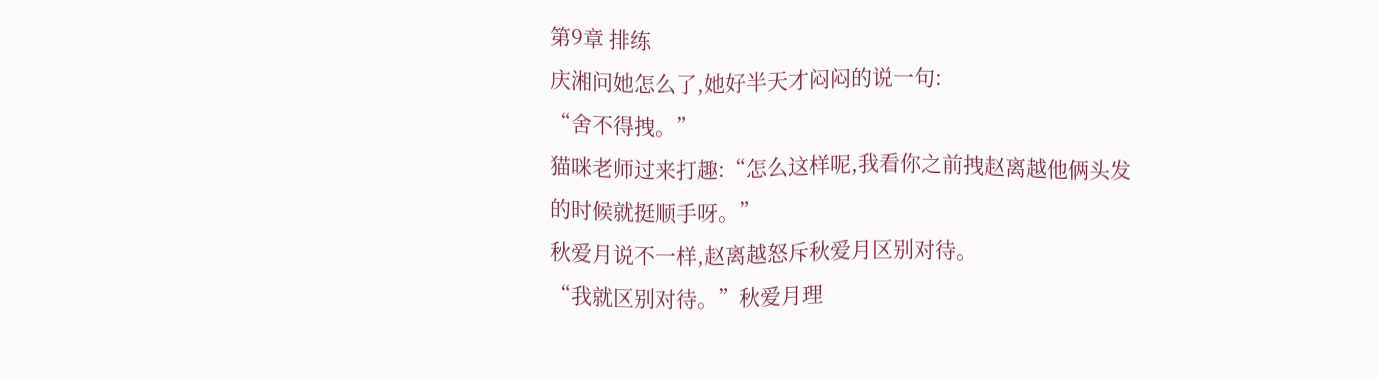第9章 排练
庆湘问她怎么了,她好半天才闷闷的说一句:
“舍不得拽。”
猫咪老师过来打趣:“怎么这样呢,我看你之前拽赵离越他俩头发的时候就挺顺手呀。”
秋爱月说不一样,赵离越怒斥秋爱月区别对待。
“我就区别对待。”秋爱月理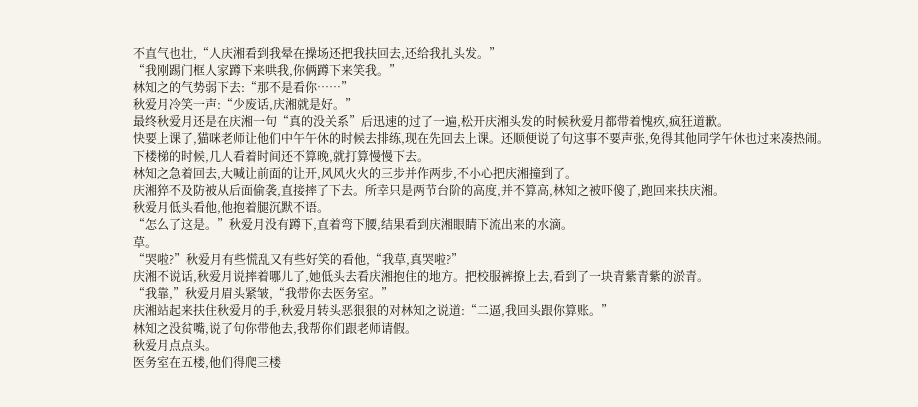不直气也壮,“人庆湘看到我晕在操场还把我扶回去,还给我扎头发。”
“我刚踢门框人家蹲下来哄我,你俩蹲下来笑我。”
林知之的气势弱下去:“那不是看你……”
秋爱月冷笑一声:“少废话,庆湘就是好。”
最终秋爱月还是在庆湘一句“真的没关系”后迅速的过了一遍,松开庆湘头发的时候秋爱月都带着愧疚,疯狂道歉。
快要上课了,猫咪老师让他们中午午休的时候去排练,现在先回去上课。还顺便说了句这事不要声张,免得其他同学午休也过来凑热闹。
下楼梯的时候,几人看着时间还不算晚,就打算慢慢下去。
林知之急着回去,大喊让前面的让开,风风火火的三步并作两步,不小心把庆湘撞到了。
庆湘猝不及防被从后面偷袭,直接摔了下去。所幸只是两节台阶的高度,并不算高,林知之被吓傻了,跑回来扶庆湘。
秋爱月低头看他,他抱着腿沉默不语。
“怎么了这是。”秋爱月没有蹲下,直着弯下腰,结果看到庆湘眼睛下流出来的水滴。
草。
“哭啦?”秋爱月有些慌乱又有些好笑的看他,“我草,真哭啦?”
庆湘不说话,秋爱月说摔着哪儿了,她低头去看庆湘抱住的地方。把校服裤撩上去,看到了一块青紫青紫的淤青。
“我靠,”秋爱月眉头紧皱,“我带你去医务室。”
庆湘站起来扶住秋爱月的手,秋爱月转头恶狠狠的对林知之说道:“二逼,我回头跟你算账。”
林知之没贫嘴,说了句你带他去,我帮你们跟老师请假。
秋爱月点点头。
医务室在五楼,他们得爬三楼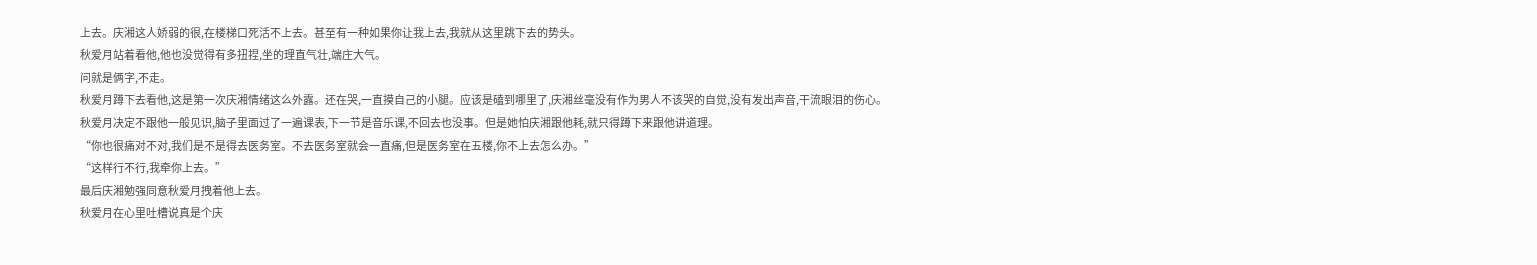上去。庆湘这人娇弱的很,在楼梯口死活不上去。甚至有一种如果你让我上去,我就从这里跳下去的势头。
秋爱月站着看他,他也没觉得有多扭捏,坐的理直气壮,端庄大气。
问就是俩字,不走。
秋爱月蹲下去看他,这是第一次庆湘情绪这么外露。还在哭,一直摸自己的小腿。应该是磕到哪里了,庆湘丝毫没有作为男人不该哭的自觉,没有发出声音,干流眼泪的伤心。
秋爱月决定不跟他一般见识,脑子里面过了一遍课表,下一节是音乐课,不回去也没事。但是她怕庆湘跟他耗,就只得蹲下来跟他讲道理。
“你也很痛对不对,我们是不是得去医务室。不去医务室就会一直痛,但是医务室在五楼,你不上去怎么办。”
“这样行不行,我牵你上去。”
最后庆湘勉强同意秋爱月拽着他上去。
秋爱月在心里吐槽说真是个庆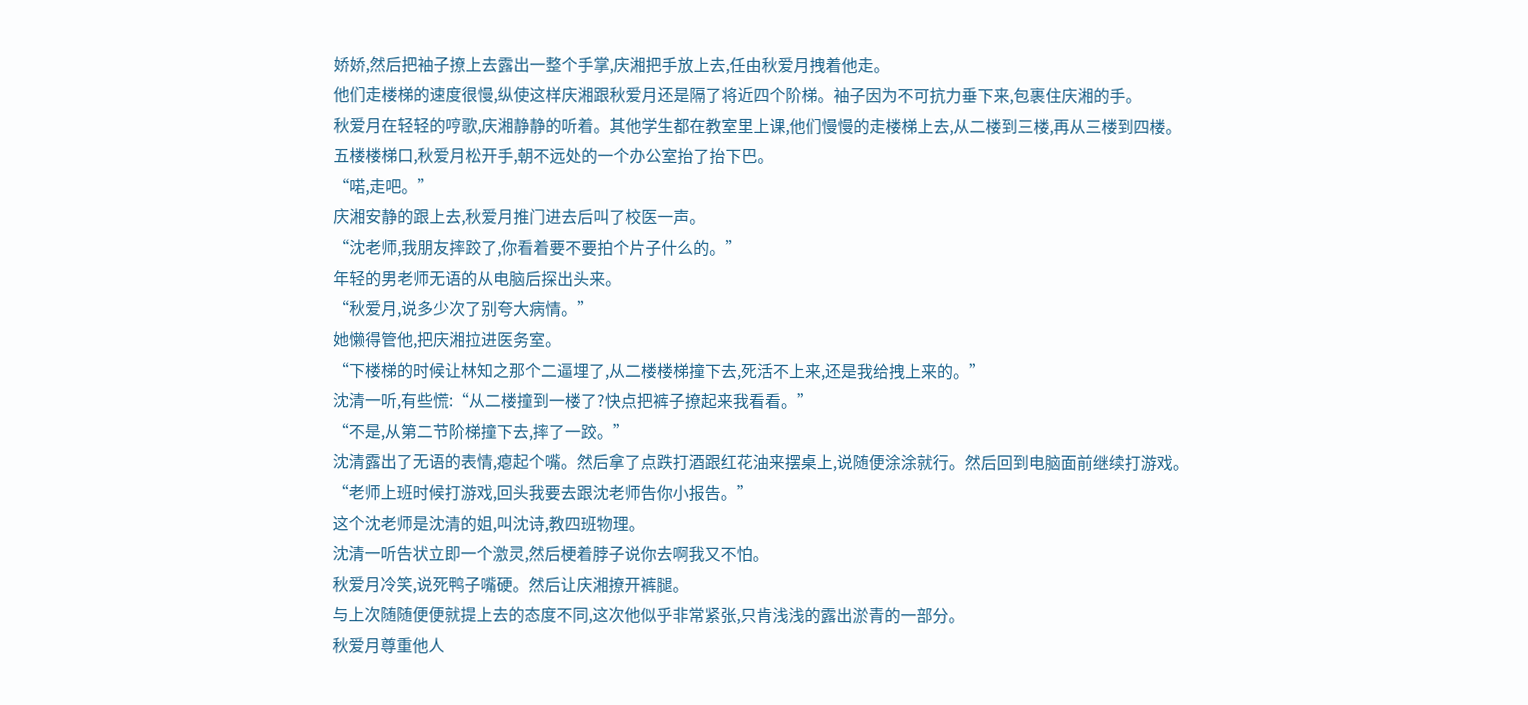娇娇,然后把袖子撩上去露出一整个手掌,庆湘把手放上去,任由秋爱月拽着他走。
他们走楼梯的速度很慢,纵使这样庆湘跟秋爱月还是隔了将近四个阶梯。袖子因为不可抗力垂下来,包裹住庆湘的手。
秋爱月在轻轻的哼歌,庆湘静静的听着。其他学生都在教室里上课,他们慢慢的走楼梯上去,从二楼到三楼,再从三楼到四楼。
五楼楼梯口,秋爱月松开手,朝不远处的一个办公室抬了抬下巴。
“喏,走吧。”
庆湘安静的跟上去,秋爱月推门进去后叫了校医一声。
“沈老师,我朋友摔跤了,你看着要不要拍个片子什么的。”
年轻的男老师无语的从电脑后探出头来。
“秋爱月,说多少次了别夸大病情。”
她懒得管他,把庆湘拉进医务室。
“下楼梯的时候让林知之那个二逼埋了,从二楼楼梯撞下去,死活不上来,还是我给拽上来的。”
沈清一听,有些慌:“从二楼撞到一楼了?快点把裤子撩起来我看看。”
“不是,从第二节阶梯撞下去,摔了一跤。”
沈清露出了无语的表情,瘪起个嘴。然后拿了点跌打酒跟红花油来摆桌上,说随便涂涂就行。然后回到电脑面前继续打游戏。
“老师上班时候打游戏,回头我要去跟沈老师告你小报告。”
这个沈老师是沈清的姐,叫沈诗,教四班物理。
沈清一听告状立即一个激灵,然后梗着脖子说你去啊我又不怕。
秋爱月冷笑,说死鸭子嘴硬。然后让庆湘撩开裤腿。
与上次随随便便就提上去的态度不同,这次他似乎非常紧张,只肯浅浅的露出淤青的一部分。
秋爱月尊重他人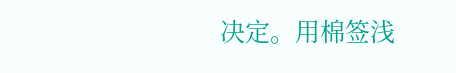决定。用棉签浅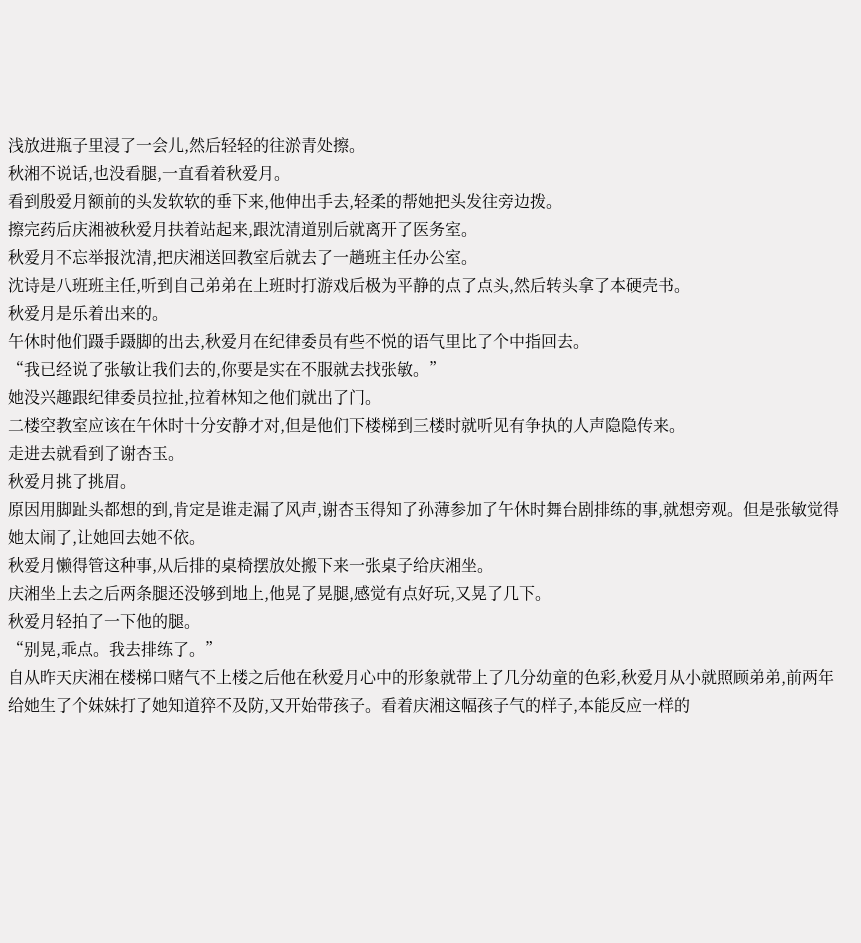浅放进瓶子里浸了一会儿,然后轻轻的往淤青处擦。
秋湘不说话,也没看腿,一直看着秋爱月。
看到殷爱月额前的头发软软的垂下来,他伸出手去,轻柔的帮她把头发往旁边拨。
擦完药后庆湘被秋爱月扶着站起来,跟沈清道别后就离开了医务室。
秋爱月不忘举报沈清,把庆湘送回教室后就去了一趟班主任办公室。
沈诗是八班班主任,听到自己弟弟在上班时打游戏后极为平静的点了点头,然后转头拿了本硬壳书。
秋爱月是乐着出来的。
午休时他们蹑手蹑脚的出去,秋爱月在纪律委员有些不悦的语气里比了个中指回去。
“我已经说了张敏让我们去的,你要是实在不服就去找张敏。”
她没兴趣跟纪律委员拉扯,拉着林知之他们就出了门。
二楼空教室应该在午休时十分安静才对,但是他们下楼梯到三楼时就听见有争执的人声隐隐传来。
走进去就看到了谢杏玉。
秋爱月挑了挑眉。
原因用脚趾头都想的到,肯定是谁走漏了风声,谢杏玉得知了孙薄参加了午休时舞台剧排练的事,就想旁观。但是张敏觉得她太闹了,让她回去她不依。
秋爱月懒得管这种事,从后排的桌椅摆放处搬下来一张桌子给庆湘坐。
庆湘坐上去之后两条腿还没够到地上,他晃了晃腿,感觉有点好玩,又晃了几下。
秋爱月轻拍了一下他的腿。
“别晃,乖点。我去排练了。”
自从昨天庆湘在楼梯口赌气不上楼之后他在秋爱月心中的形象就带上了几分幼童的色彩,秋爱月从小就照顾弟弟,前两年给她生了个妹妹打了她知道猝不及防,又开始带孩子。看着庆湘这幅孩子气的样子,本能反应一样的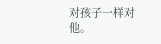对孩子一样对他。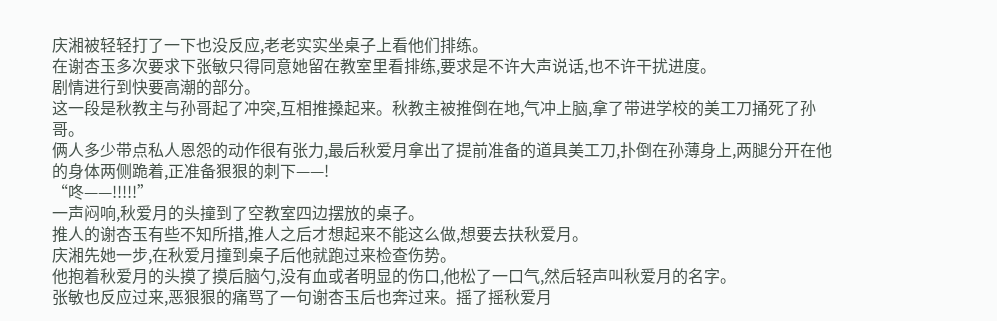庆湘被轻轻打了一下也没反应,老老实实坐桌子上看他们排练。
在谢杏玉多次要求下张敏只得同意她留在教室里看排练,要求是不许大声说话,也不许干扰进度。
剧情进行到快要高潮的部分。
这一段是秋教主与孙哥起了冲突,互相推搡起来。秋教主被推倒在地,气冲上脑,拿了带进学校的美工刀捅死了孙哥。
俩人多少带点私人恩怨的动作很有张力,最后秋爱月拿出了提前准备的道具美工刀,扑倒在孙薄身上,两腿分开在他的身体两侧跪着,正准备狠狠的刺下——!
“咚——!!!!!”
一声闷响,秋爱月的头撞到了空教室四边摆放的桌子。
推人的谢杏玉有些不知所措,推人之后才想起来不能这么做,想要去扶秋爱月。
庆湘先她一步,在秋爱月撞到桌子后他就跑过来检查伤势。
他抱着秋爱月的头摸了摸后脑勺,没有血或者明显的伤口,他松了一口气,然后轻声叫秋爱月的名字。
张敏也反应过来,恶狠狠的痛骂了一句谢杏玉后也奔过来。摇了摇秋爱月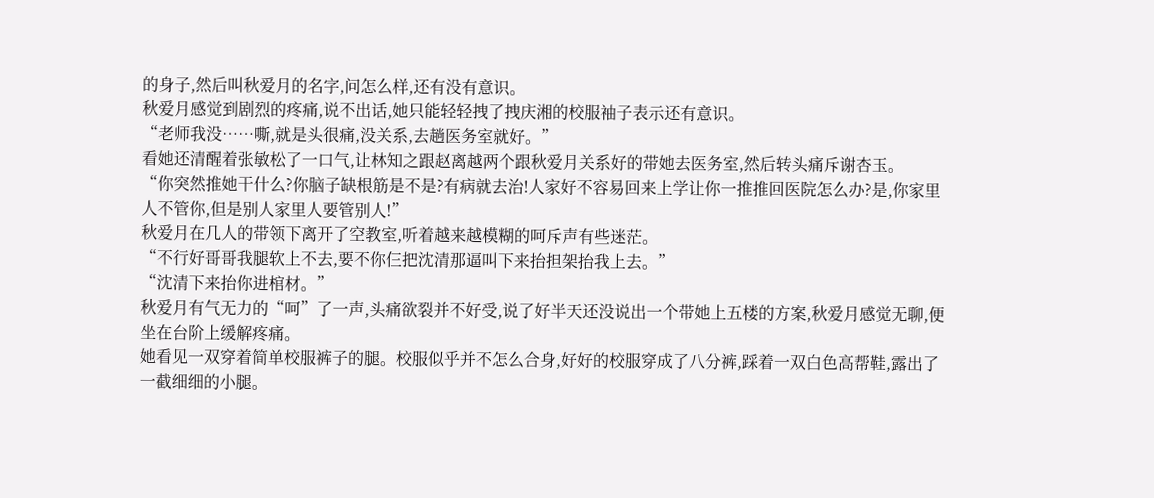的身子,然后叫秋爱月的名字,问怎么样,还有没有意识。
秋爱月感觉到剧烈的疼痛,说不出话,她只能轻轻拽了拽庆湘的校服袖子表示还有意识。
“老师我没……嘶,就是头很痛,没关系,去趟医务室就好。”
看她还清醒着张敏松了一口气,让林知之跟赵离越两个跟秋爱月关系好的带她去医务室,然后转头痛斥谢杏玉。
“你突然推她干什么?你脑子缺根筋是不是?有病就去治!人家好不容易回来上学让你一推推回医院怎么办?是,你家里人不管你,但是别人家里人要管别人!”
秋爱月在几人的带领下离开了空教室,听着越来越模糊的呵斥声有些迷茫。
“不行好哥哥我腿软上不去,要不你仨把沈清那逼叫下来抬担架抬我上去。”
“沈清下来抬你进棺材。”
秋爱月有气无力的“呵”了一声,头痛欲裂并不好受,说了好半天还没说出一个带她上五楼的方案,秋爱月感觉无聊,便坐在台阶上缓解疼痛。
她看见一双穿着简单校服裤子的腿。校服似乎并不怎么合身,好好的校服穿成了八分裤,踩着一双白色高帮鞋,露出了一截细细的小腿。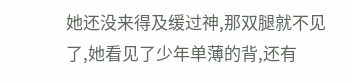她还没来得及缓过神,那双腿就不见了,她看见了少年单薄的背,还有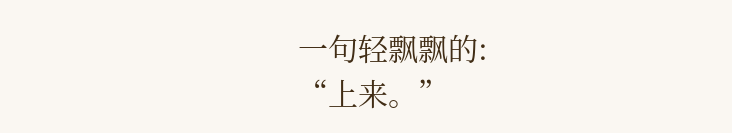一句轻飘飘的:
“上来。”